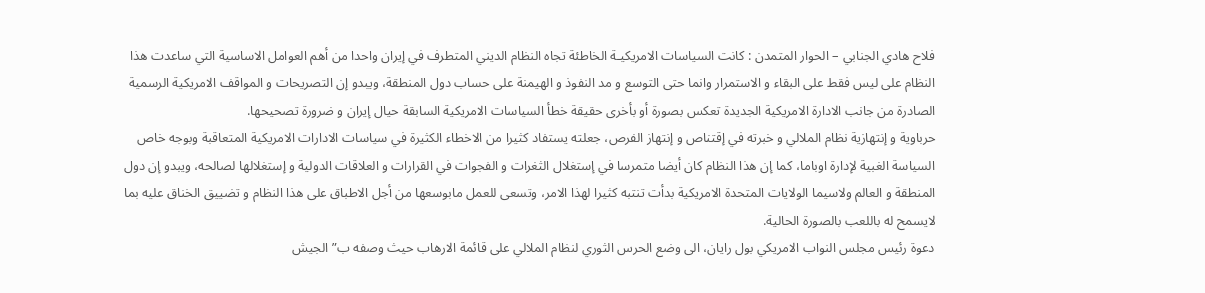فلاح هادي الجنابي – الحوار المتمدن : کانت السياسات الامريکيـة الخاطئة تجاه النظام الديني المتطرف في إيران واحدا من أهم العوامل الاساسية التي ساعدت هذا النظام على ليس فقط على البقاء و الاستمرار وانما حتى التوسع و مد النفوذ و الهيمنة على حساب دول المنطقة، ويبدو إن التصريحات و المواقف الامريکية الرسمية الصادرة من جانب الادارة الامريکية الجديدة تعکس بصورة أو بأخرى حقيقة خطأ السياسات الامريکية السابقة حيال إيران و ضرورة تصحيحها.
حرباوية و إنتهازية نظام الملالي و خبرته في إقتناص و إنتهاز الفرص، جعلته يستفاد کثيرا من الاخطاء الکثيرة في سياسات الادارات الامريکية المتعاقبة وبوجه خاص السياسة الغبية لإدارة اوباما، کما إن هذا النظام کان أيضا متمرسا في إستغلال الثغرات و الفجوات في القرارات و العلاقات الدولية و إستغلالها لصالحه، ويبدو إن دول المنطقة و العالم ولاسيما الولايات المتحدة الامريکية بدأت تنتبه کثيرا لهذا الامر، وتسعى للعمل مابوسعها من أجل الاطباق على هذا النظام و تضييق الخناق عليه بما لايسمح له باللعب بالصورة الحالية.
دعوة رئيس مجلس النواب الامريکي بول رايان، الى وضع الحرس الثوري لنظام الملالي على قائمة الارهاب حيث وصفه ب”الجيش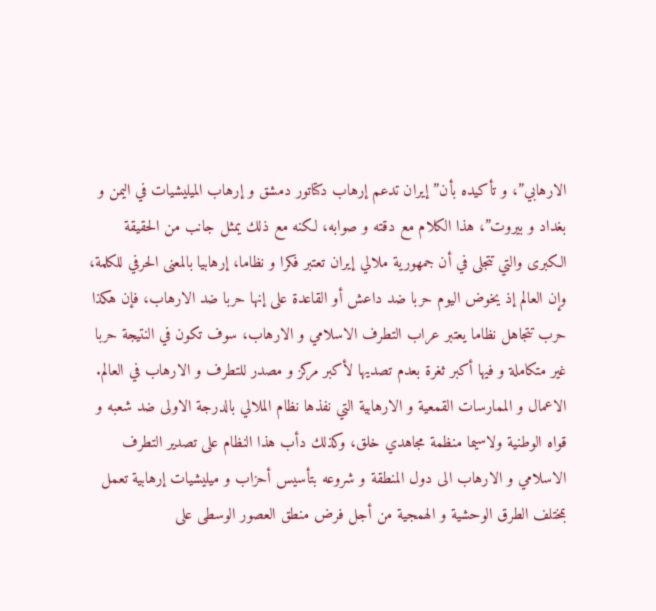الارهابي”، و تأکيده بأن”إيران تدعم إرهاب دکتاتور دمشق و إرهاب الميليشيات في اليمن و بغداد و بيروت”، هذا الکلام مع دقته و صوابه، لکنه مع ذلك يمثل جانب من الحقيقة الکبرى والتي تتجلى في أن جمهورية ملالي إيران تعتبر فکرا و نظاما، إرهابيا بالمعنى الحرفي للکلمة، وإن العالم إذ يخوض اليوم حربا ضد داعش أو القاعدة على إنها حربا ضد الارهاب، فإن هکذا حرب تتجاهل نظاما يعتبر عراب التطرف الاسلامي و الارهاب، سوف تکون في النتيجة حربا غير متکاملة و فيها أکبر ثغرة بعدم تصديها لأکبر مرکز و مصدر للتطرف و الارهاب في العالم.
الاعمال و الممارسات القمعية و الارهابية التي نفذها نظام الملالي بالدرجة الاولى ضد شعبه و قواه الوطنية ولاسيما منظمة مجاهدي خلق، وکذلك دأب هذا النظام على تصدير التطرف الاسلامي و الارهاب الى دول المنطقة و شروعه بتأسيس أحزاب و ميليشيات إرهابية تعمل بمختلف الطرق الوحشية و الهمجية من أجل فرض منطق العصور الوسطى على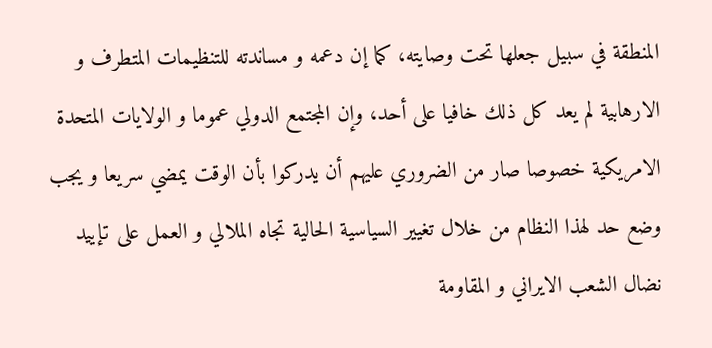المنطقة في سبيل جعلها تحت وصايته، کما إن دعمه و مساندته للتنظيمات المتطرف و الارهابية لم يعد کل ذلك خافيا على أحد، وإن المجتمع الدولي عموما و الولايات المتحدة الامريکية خصوصا صار من الضروري عليهم أن يدرکوا بأن الوقت يمضي سريعا و يجب وضع حد لهذا النظام من خلال تغيير السياسية الحالية تجاه الملالي و العمل على تإييد نضال الشعب الايراني و المقاومة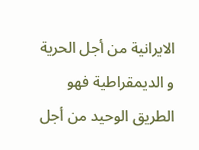الايرانية من أجل الحرية و الديمقراطية فهو الطريق الوحيد من أجل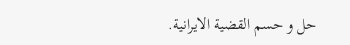حل و حسم القضية الايرانية.